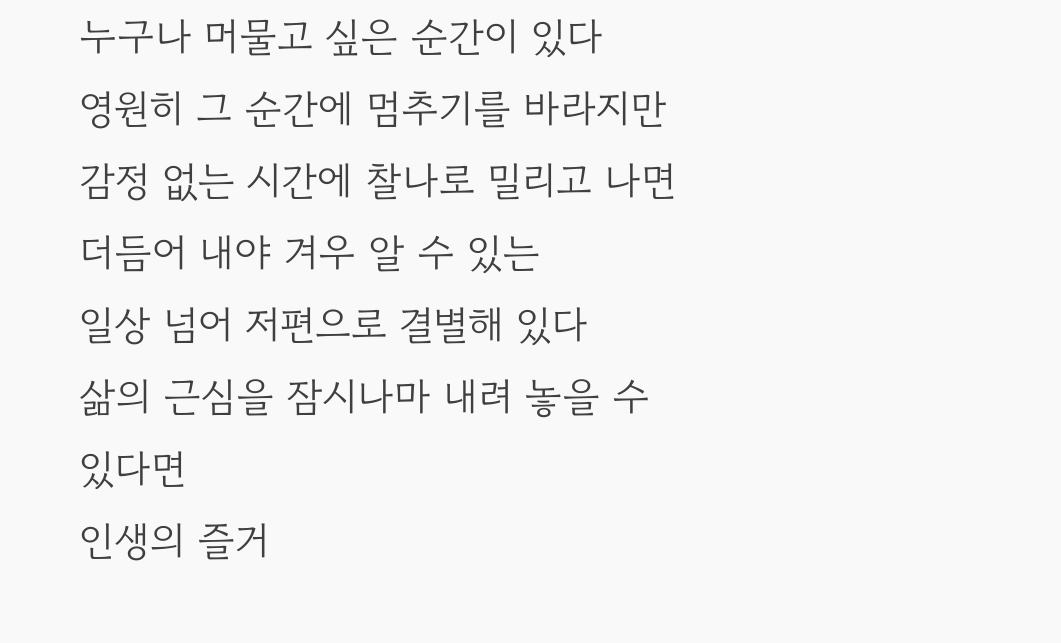누구나 머물고 싶은 순간이 있다
영원히 그 순간에 멈추기를 바라지만
감정 없는 시간에 찰나로 밀리고 나면
더듬어 내야 겨우 알 수 있는
일상 넘어 저편으로 결별해 있다
삶의 근심을 잠시나마 내려 놓을 수 있다면
인생의 즐거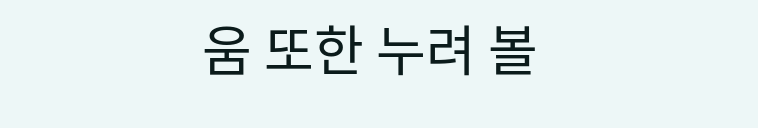움 또한 누려 볼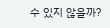수 있지 않을까?